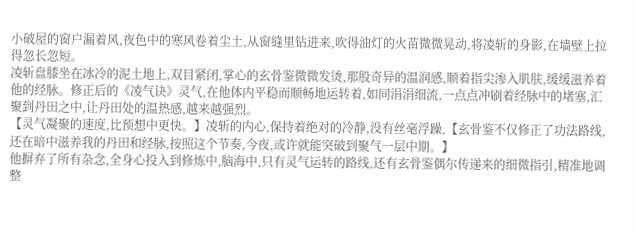小破屋的窗户漏着风,夜色中的寒风卷着尘土,从窗缝里钻进来,吹得油灯的火苗微微晃动,将凌斩的身影,在墙壁上拉得忽长忽短。
凌斩盘膝坐在冰冷的泥土地上,双目紧闭,掌心的玄骨鉴微微发烫,那股奇异的温润感,顺着指尖渗入肌肤,缓缓滋养着他的经脉。修正后的《凌气诀》灵气,在他体内平稳而顺畅地运转着,如同涓涓细流,一点点冲刷着经脉中的堵塞,汇聚到丹田之中,让丹田处的温热感,越来越强烈。
【灵气凝聚的速度,比预想中更快。】凌斩的内心,保持着绝对的冷静,没有丝毫浮躁,【玄骨鉴不仅修正了功法路线,还在暗中滋养我的丹田和经脉,按照这个节奏,今夜,或许就能突破到聚气一层中期。】
他摒弃了所有杂念,全身心投入到修炼中,脑海中,只有灵气运转的路线,还有玄骨鉴偶尔传递来的细微指引,精准地调整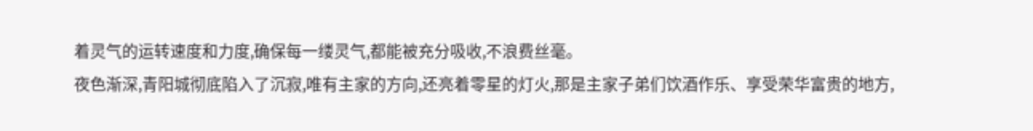着灵气的运转速度和力度,确保每一缕灵气,都能被充分吸收,不浪费丝毫。
夜色渐深,青阳城彻底陷入了沉寂,唯有主家的方向,还亮着零星的灯火,那是主家子弟们饮酒作乐、享受荣华富贵的地方,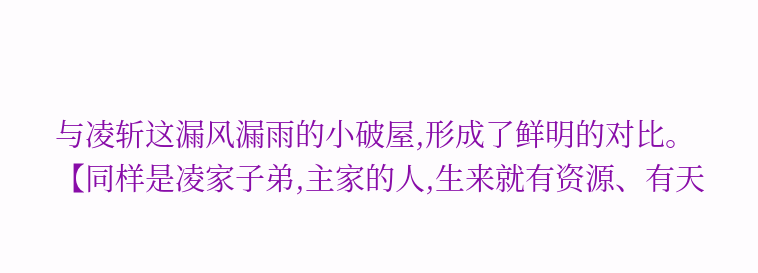与凌斩这漏风漏雨的小破屋,形成了鲜明的对比。
【同样是凌家子弟,主家的人,生来就有资源、有天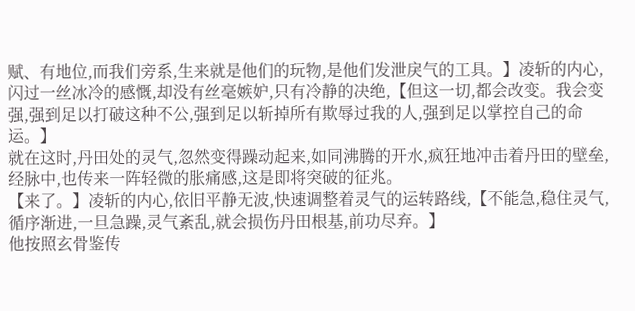赋、有地位,而我们旁系,生来就是他们的玩物,是他们发泄戾气的工具。】凌斩的内心,闪过一丝冰冷的感慨,却没有丝毫嫉妒,只有冷静的决绝,【但这一切,都会改变。我会变强,强到足以打破这种不公,强到足以斩掉所有欺辱过我的人,强到足以掌控自己的命运。】
就在这时,丹田处的灵气,忽然变得躁动起来,如同沸腾的开水,疯狂地冲击着丹田的壁垒,经脉中,也传来一阵轻微的胀痛感,这是即将突破的征兆。
【来了。】凌斩的内心,依旧平静无波,快速调整着灵气的运转路线,【不能急,稳住灵气,循序渐进,一旦急躁,灵气紊乱,就会损伤丹田根基,前功尽弃。】
他按照玄骨鉴传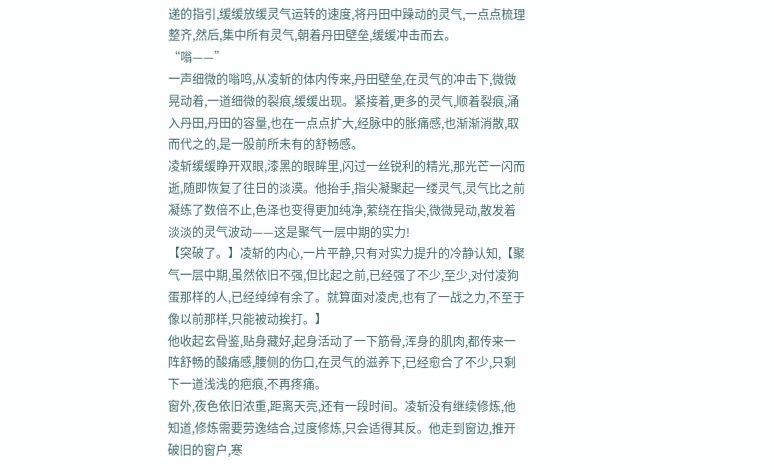递的指引,缓缓放缓灵气运转的速度,将丹田中躁动的灵气,一点点梳理整齐,然后,集中所有灵气,朝着丹田壁垒,缓缓冲击而去。
“嗡——”
一声细微的嗡鸣,从凌斩的体内传来,丹田壁垒,在灵气的冲击下,微微晃动着,一道细微的裂痕,缓缓出现。紧接着,更多的灵气,顺着裂痕,涌入丹田,丹田的容量,也在一点点扩大,经脉中的胀痛感,也渐渐消散,取而代之的,是一股前所未有的舒畅感。
凌斩缓缓睁开双眼,漆黑的眼眸里,闪过一丝锐利的精光,那光芒一闪而逝,随即恢复了往日的淡漠。他抬手,指尖凝聚起一缕灵气,灵气比之前凝练了数倍不止,色泽也变得更加纯净,萦绕在指尖,微微晃动,散发着淡淡的灵气波动——这是聚气一层中期的实力!
【突破了。】凌斩的内心,一片平静,只有对实力提升的冷静认知,【聚气一层中期,虽然依旧不强,但比起之前,已经强了不少,至少,对付凌狗蛋那样的人,已经绰绰有余了。就算面对凌虎,也有了一战之力,不至于像以前那样,只能被动挨打。】
他收起玄骨鉴,贴身藏好,起身活动了一下筋骨,浑身的肌肉,都传来一阵舒畅的酸痛感,腰侧的伤口,在灵气的滋养下,已经愈合了不少,只剩下一道浅浅的疤痕,不再疼痛。
窗外,夜色依旧浓重,距离天亮,还有一段时间。凌斩没有继续修炼,他知道,修炼需要劳逸结合,过度修炼,只会适得其反。他走到窗边,推开破旧的窗户,寒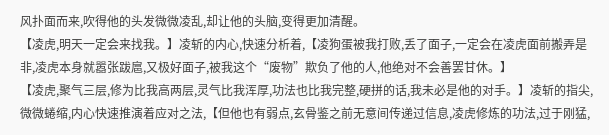风扑面而来,吹得他的头发微微凌乱,却让他的头脑,变得更加清醒。
【凌虎,明天一定会来找我。】凌斩的内心,快速分析着,【凌狗蛋被我打败,丢了面子,一定会在凌虎面前搬弄是非,凌虎本身就嚣张跋扈,又极好面子,被我这个“废物”欺负了他的人,他绝对不会善罢甘休。】
【凌虎,聚气三层,修为比我高两层,灵气比我浑厚,功法也比我完整,硬拼的话,我未必是他的对手。】凌斩的指尖,微微蜷缩,内心快速推演着应对之法,【但他也有弱点,玄骨鉴之前无意间传递过信息,凌虎修炼的功法,过于刚猛,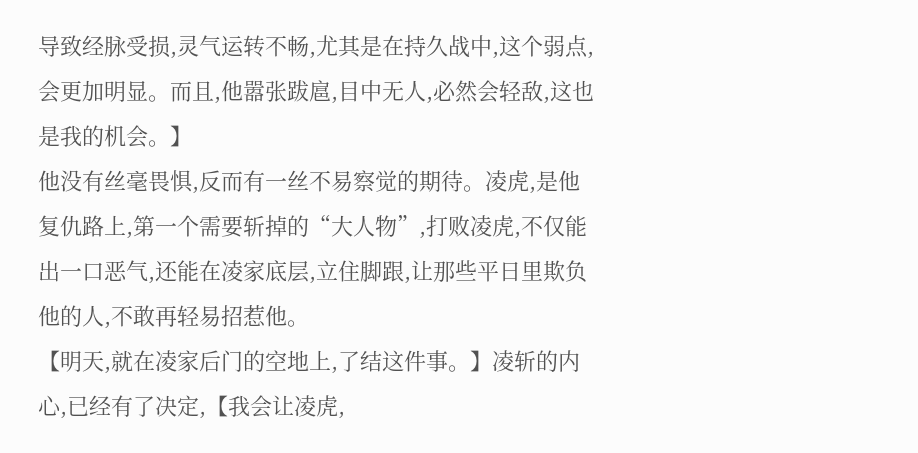导致经脉受损,灵气运转不畅,尤其是在持久战中,这个弱点,会更加明显。而且,他嚣张跋扈,目中无人,必然会轻敌,这也是我的机会。】
他没有丝毫畏惧,反而有一丝不易察觉的期待。凌虎,是他复仇路上,第一个需要斩掉的“大人物”,打败凌虎,不仅能出一口恶气,还能在凌家底层,立住脚跟,让那些平日里欺负他的人,不敢再轻易招惹他。
【明天,就在凌家后门的空地上,了结这件事。】凌斩的内心,已经有了决定,【我会让凌虎,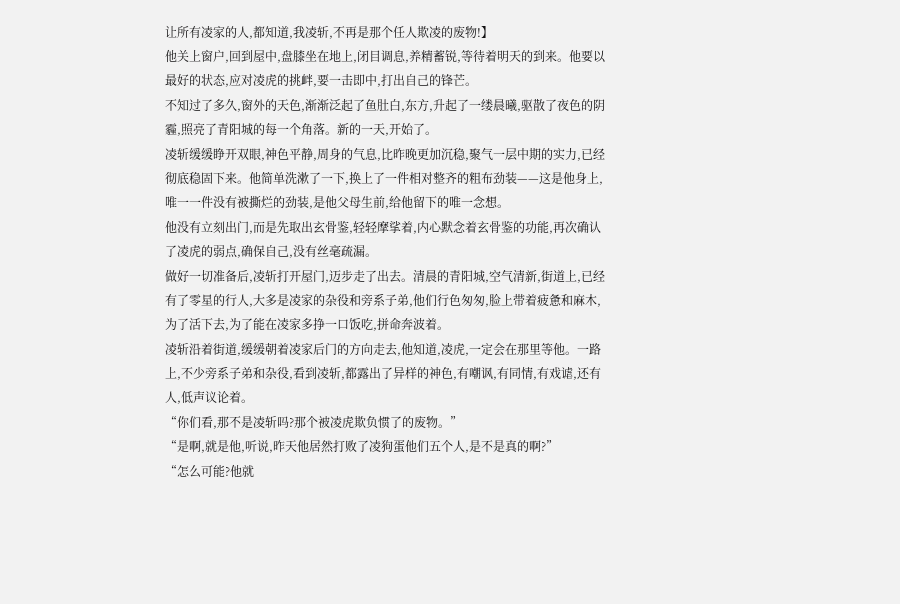让所有凌家的人,都知道,我凌斩,不再是那个任人欺凌的废物!】
他关上窗户,回到屋中,盘膝坐在地上,闭目调息,养精蓄锐,等待着明天的到来。他要以最好的状态,应对凌虎的挑衅,要一击即中,打出自己的锋芒。
不知过了多久,窗外的天色,渐渐泛起了鱼肚白,东方,升起了一缕晨曦,驱散了夜色的阴霾,照亮了青阳城的每一个角落。新的一天,开始了。
凌斩缓缓睁开双眼,神色平静,周身的气息,比昨晚更加沉稳,聚气一层中期的实力,已经彻底稳固下来。他简单洗漱了一下,换上了一件相对整齐的粗布劲装——这是他身上,唯一一件没有被撕烂的劲装,是他父母生前,给他留下的唯一念想。
他没有立刻出门,而是先取出玄骨鉴,轻轻摩挲着,内心默念着玄骨鉴的功能,再次确认了凌虎的弱点,确保自己,没有丝毫疏漏。
做好一切准备后,凌斩打开屋门,迈步走了出去。清晨的青阳城,空气清新,街道上,已经有了零星的行人,大多是凌家的杂役和旁系子弟,他们行色匆匆,脸上带着疲惫和麻木,为了活下去,为了能在凌家多挣一口饭吃,拼命奔波着。
凌斩沿着街道,缓缓朝着凌家后门的方向走去,他知道,凌虎,一定会在那里等他。一路上,不少旁系子弟和杂役,看到凌斩,都露出了异样的神色,有嘲讽,有同情,有戏谑,还有人,低声议论着。
“你们看,那不是凌斩吗?那个被凌虎欺负惯了的废物。”
“是啊,就是他,听说,昨天他居然打败了凌狗蛋他们五个人,是不是真的啊?”
“怎么可能?他就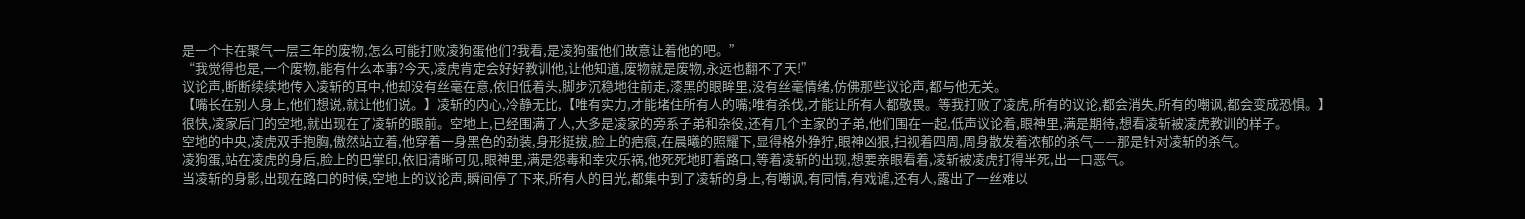是一个卡在聚气一层三年的废物,怎么可能打败凌狗蛋他们?我看,是凌狗蛋他们故意让着他的吧。”
“我觉得也是,一个废物,能有什么本事?今天,凌虎肯定会好好教训他,让他知道,废物就是废物,永远也翻不了天!”
议论声,断断续续地传入凌斩的耳中,他却没有丝毫在意,依旧低着头,脚步沉稳地往前走,漆黑的眼眸里,没有丝毫情绪,仿佛那些议论声,都与他无关。
【嘴长在别人身上,他们想说,就让他们说。】凌斩的内心,冷静无比,【唯有实力,才能堵住所有人的嘴;唯有杀伐,才能让所有人都敬畏。等我打败了凌虎,所有的议论,都会消失,所有的嘲讽,都会变成恐惧。】
很快,凌家后门的空地,就出现在了凌斩的眼前。空地上,已经围满了人,大多是凌家的旁系子弟和杂役,还有几个主家的子弟,他们围在一起,低声议论着,眼神里,满是期待,想看凌斩被凌虎教训的样子。
空地的中央,凌虎双手抱胸,傲然站立着,他穿着一身黑色的劲装,身形挺拔,脸上的疤痕,在晨曦的照耀下,显得格外狰狞,眼神凶狠,扫视着四周,周身散发着浓郁的杀气——那是针对凌斩的杀气。
凌狗蛋,站在凌虎的身后,脸上的巴掌印,依旧清晰可见,眼神里,满是怨毒和幸灾乐祸,他死死地盯着路口,等着凌斩的出现,想要亲眼看着,凌斩被凌虎打得半死,出一口恶气。
当凌斩的身影,出现在路口的时候,空地上的议论声,瞬间停了下来,所有人的目光,都集中到了凌斩的身上,有嘲讽,有同情,有戏谑,还有人,露出了一丝难以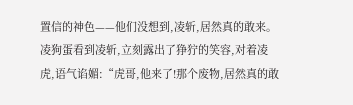置信的神色——他们没想到,凌斩,居然真的敢来。
凌狗蛋看到凌斩,立刻露出了狰狞的笑容,对着凌虎,语气谄媚:“虎哥,他来了!那个废物,居然真的敢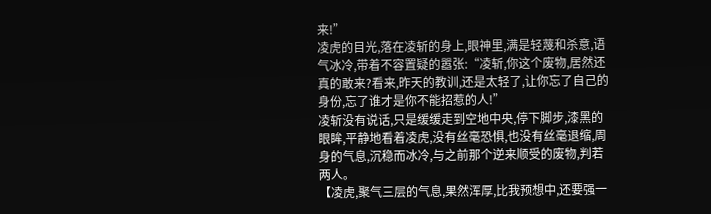来!”
凌虎的目光,落在凌斩的身上,眼神里,满是轻蔑和杀意,语气冰冷,带着不容置疑的嚣张:“凌斩,你这个废物,居然还真的敢来?看来,昨天的教训,还是太轻了,让你忘了自己的身份,忘了谁才是你不能招惹的人!”
凌斩没有说话,只是缓缓走到空地中央,停下脚步,漆黑的眼眸,平静地看着凌虎,没有丝毫恐惧,也没有丝毫退缩,周身的气息,沉稳而冰冷,与之前那个逆来顺受的废物,判若两人。
【凌虎,聚气三层的气息,果然浑厚,比我预想中,还要强一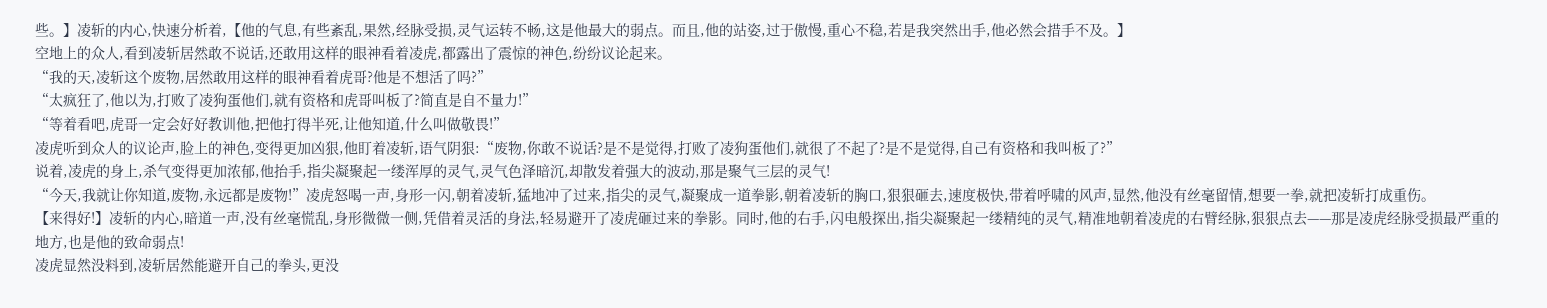些。】凌斩的内心,快速分析着,【他的气息,有些紊乱,果然,经脉受损,灵气运转不畅,这是他最大的弱点。而且,他的站姿,过于傲慢,重心不稳,若是我突然出手,他必然会措手不及。】
空地上的众人,看到凌斩居然敢不说话,还敢用这样的眼神看着凌虎,都露出了震惊的神色,纷纷议论起来。
“我的天,凌斩这个废物,居然敢用这样的眼神看着虎哥?他是不想活了吗?”
“太疯狂了,他以为,打败了凌狗蛋他们,就有资格和虎哥叫板了?简直是自不量力!”
“等着看吧,虎哥一定会好好教训他,把他打得半死,让他知道,什么叫做敬畏!”
凌虎听到众人的议论声,脸上的神色,变得更加凶狠,他盯着凌斩,语气阴狠:“废物,你敢不说话?是不是觉得,打败了凌狗蛋他们,就很了不起了?是不是觉得,自己有资格和我叫板了?”
说着,凌虎的身上,杀气变得更加浓郁,他抬手,指尖凝聚起一缕浑厚的灵气,灵气色泽暗沉,却散发着强大的波动,那是聚气三层的灵气!
“今天,我就让你知道,废物,永远都是废物!”凌虎怒喝一声,身形一闪,朝着凌斩,猛地冲了过来,指尖的灵气,凝聚成一道拳影,朝着凌斩的胸口,狠狠砸去,速度极快,带着呼啸的风声,显然,他没有丝毫留情,想要一拳,就把凌斩打成重伤。
【来得好!】凌斩的内心,暗道一声,没有丝毫慌乱,身形微微一侧,凭借着灵活的身法,轻易避开了凌虎砸过来的拳影。同时,他的右手,闪电般探出,指尖凝聚起一缕精纯的灵气,精准地朝着凌虎的右臂经脉,狠狠点去——那是凌虎经脉受损最严重的地方,也是他的致命弱点!
凌虎显然没料到,凌斩居然能避开自己的拳头,更没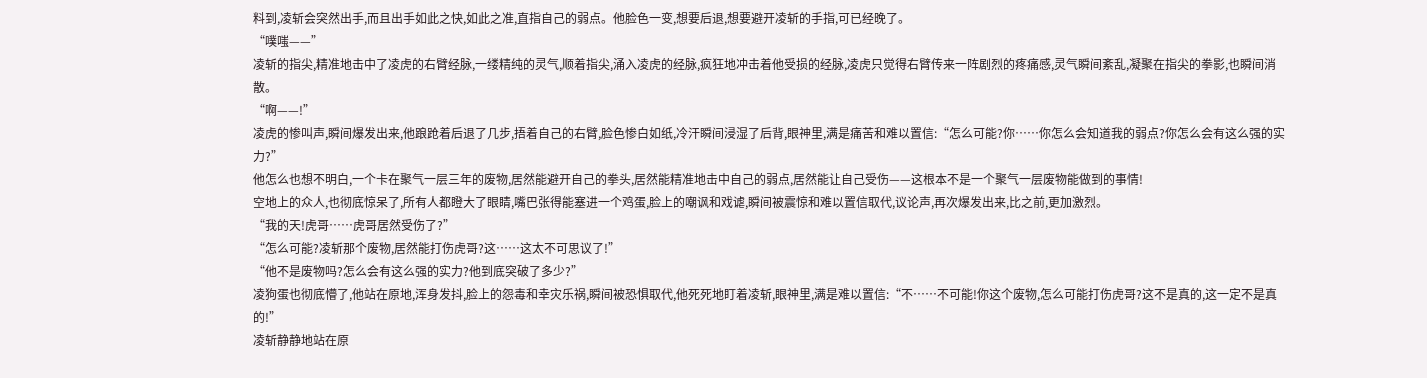料到,凌斩会突然出手,而且出手如此之快,如此之准,直指自己的弱点。他脸色一变,想要后退,想要避开凌斩的手指,可已经晚了。
“噗嗤——”
凌斩的指尖,精准地击中了凌虎的右臂经脉,一缕精纯的灵气,顺着指尖,涌入凌虎的经脉,疯狂地冲击着他受损的经脉,凌虎只觉得右臂传来一阵剧烈的疼痛感,灵气瞬间紊乱,凝聚在指尖的拳影,也瞬间消散。
“啊——!”
凌虎的惨叫声,瞬间爆发出来,他踉跄着后退了几步,捂着自己的右臂,脸色惨白如纸,冷汗瞬间浸湿了后背,眼神里,满是痛苦和难以置信:“怎么可能?你……你怎么会知道我的弱点?你怎么会有这么强的实力?”
他怎么也想不明白,一个卡在聚气一层三年的废物,居然能避开自己的拳头,居然能精准地击中自己的弱点,居然能让自己受伤——这根本不是一个聚气一层废物能做到的事情!
空地上的众人,也彻底惊呆了,所有人都瞪大了眼睛,嘴巴张得能塞进一个鸡蛋,脸上的嘲讽和戏谑,瞬间被震惊和难以置信取代,议论声,再次爆发出来,比之前,更加激烈。
“我的天!虎哥……虎哥居然受伤了?”
“怎么可能?凌斩那个废物,居然能打伤虎哥?这……这太不可思议了!”
“他不是废物吗?怎么会有这么强的实力?他到底突破了多少?”
凌狗蛋也彻底懵了,他站在原地,浑身发抖,脸上的怨毒和幸灾乐祸,瞬间被恐惧取代,他死死地盯着凌斩,眼神里,满是难以置信:“不……不可能!你这个废物,怎么可能打伤虎哥?这不是真的,这一定不是真的!”
凌斩静静地站在原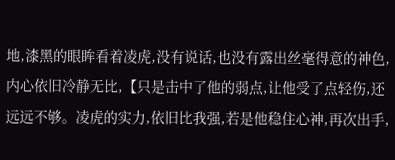地,漆黑的眼眸看着凌虎,没有说话,也没有露出丝毫得意的神色,内心依旧冷静无比,【只是击中了他的弱点,让他受了点轻伤,还远远不够。凌虎的实力,依旧比我强,若是他稳住心神,再次出手,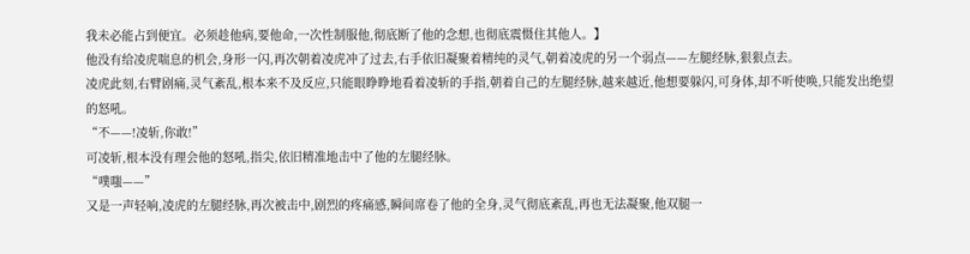我未必能占到便宜。必须趁他病,要他命,一次性制服他,彻底断了他的念想,也彻底震慑住其他人。】
他没有给凌虎喘息的机会,身形一闪,再次朝着凌虎冲了过去,右手依旧凝聚着精纯的灵气,朝着凌虎的另一个弱点——左腿经脉,狠狠点去。
凌虎此刻,右臂剧痛,灵气紊乱,根本来不及反应,只能眼睁睁地看着凌斩的手指,朝着自己的左腿经脉,越来越近,他想要躲闪,可身体,却不听使唤,只能发出绝望的怒吼。
“不——!凌斩,你敢!”
可凌斩,根本没有理会他的怒吼,指尖,依旧精准地击中了他的左腿经脉。
“噗嗤——”
又是一声轻响,凌虎的左腿经脉,再次被击中,剧烈的疼痛感,瞬间席卷了他的全身,灵气彻底紊乱,再也无法凝聚,他双腿一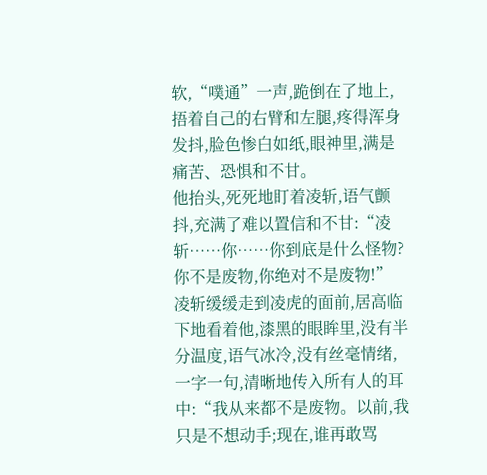软,“噗通”一声,跪倒在了地上,捂着自己的右臂和左腿,疼得浑身发抖,脸色惨白如纸,眼神里,满是痛苦、恐惧和不甘。
他抬头,死死地盯着凌斩,语气颤抖,充满了难以置信和不甘:“凌斩……你……你到底是什么怪物?你不是废物,你绝对不是废物!”
凌斩缓缓走到凌虎的面前,居高临下地看着他,漆黑的眼眸里,没有半分温度,语气冰冷,没有丝毫情绪,一字一句,清晰地传入所有人的耳中:“我从来都不是废物。以前,我只是不想动手;现在,谁再敢骂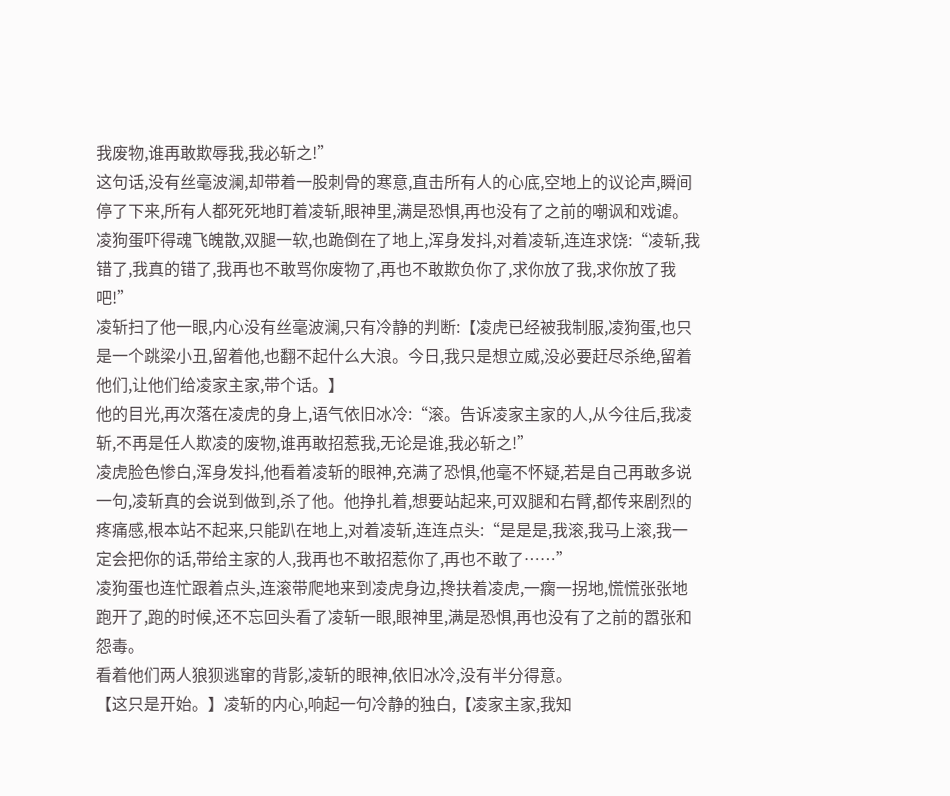我废物,谁再敢欺辱我,我必斩之!”
这句话,没有丝毫波澜,却带着一股刺骨的寒意,直击所有人的心底,空地上的议论声,瞬间停了下来,所有人都死死地盯着凌斩,眼神里,满是恐惧,再也没有了之前的嘲讽和戏谑。
凌狗蛋吓得魂飞魄散,双腿一软,也跪倒在了地上,浑身发抖,对着凌斩,连连求饶:“凌斩,我错了,我真的错了,我再也不敢骂你废物了,再也不敢欺负你了,求你放了我,求你放了我吧!”
凌斩扫了他一眼,内心没有丝毫波澜,只有冷静的判断:【凌虎已经被我制服,凌狗蛋,也只是一个跳梁小丑,留着他,也翻不起什么大浪。今日,我只是想立威,没必要赶尽杀绝,留着他们,让他们给凌家主家,带个话。】
他的目光,再次落在凌虎的身上,语气依旧冰冷:“滚。告诉凌家主家的人,从今往后,我凌斩,不再是任人欺凌的废物,谁再敢招惹我,无论是谁,我必斩之!”
凌虎脸色惨白,浑身发抖,他看着凌斩的眼神,充满了恐惧,他毫不怀疑,若是自己再敢多说一句,凌斩真的会说到做到,杀了他。他挣扎着,想要站起来,可双腿和右臂,都传来剧烈的疼痛感,根本站不起来,只能趴在地上,对着凌斩,连连点头:“是是是,我滚,我马上滚,我一定会把你的话,带给主家的人,我再也不敢招惹你了,再也不敢了……”
凌狗蛋也连忙跟着点头,连滚带爬地来到凌虎身边,搀扶着凌虎,一瘸一拐地,慌慌张张地跑开了,跑的时候,还不忘回头看了凌斩一眼,眼神里,满是恐惧,再也没有了之前的嚣张和怨毒。
看着他们两人狼狈逃窜的背影,凌斩的眼神,依旧冰冷,没有半分得意。
【这只是开始。】凌斩的内心,响起一句冷静的独白,【凌家主家,我知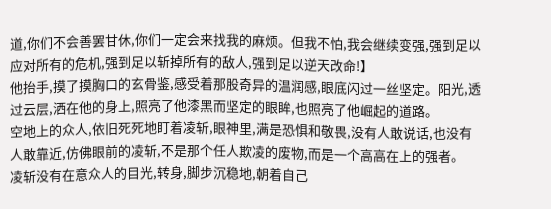道,你们不会善罢甘休,你们一定会来找我的麻烦。但我不怕,我会继续变强,强到足以应对所有的危机,强到足以斩掉所有的敌人,强到足以逆天改命!】
他抬手,摸了摸胸口的玄骨鉴,感受着那股奇异的温润感,眼底闪过一丝坚定。阳光,透过云层,洒在他的身上,照亮了他漆黑而坚定的眼眸,也照亮了他崛起的道路。
空地上的众人,依旧死死地盯着凌斩,眼神里,满是恐惧和敬畏,没有人敢说话,也没有人敢靠近,仿佛眼前的凌斩,不是那个任人欺凌的废物,而是一个高高在上的强者。
凌斩没有在意众人的目光,转身,脚步沉稳地,朝着自己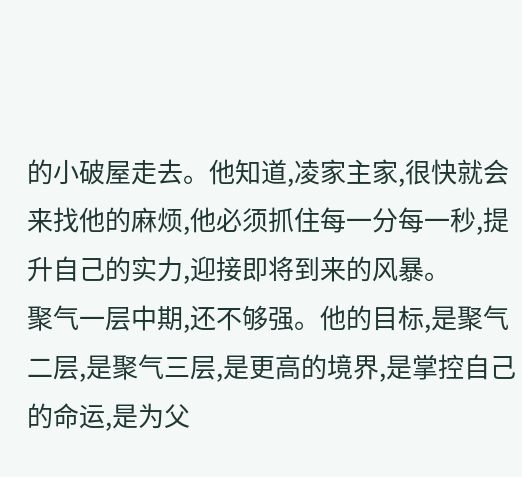的小破屋走去。他知道,凌家主家,很快就会来找他的麻烦,他必须抓住每一分每一秒,提升自己的实力,迎接即将到来的风暴。
聚气一层中期,还不够强。他的目标,是聚气二层,是聚气三层,是更高的境界,是掌控自己的命运,是为父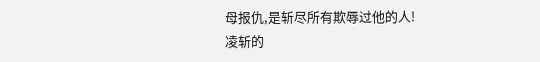母报仇,是斩尽所有欺辱过他的人!
凌斩的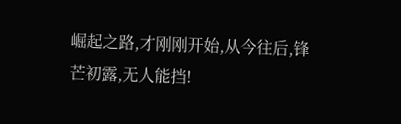崛起之路,才刚刚开始,从今往后,锋芒初露,无人能挡!